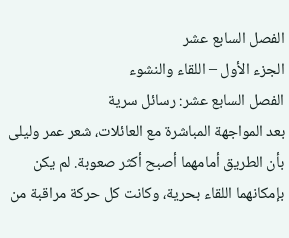الفصل السابع عشر
الجزء الأول – اللقاء والنشوء
الفصل السابع عشر: رسائل سرية
بعد المواجهة المباشرة مع العائلات، شعر عمر وليلى بأن الطريق أمامهما أصبح أكثر صعوبة. لم يكن بإمكانهما اللقاء بحرية، وكانت كل حركة مراقبة من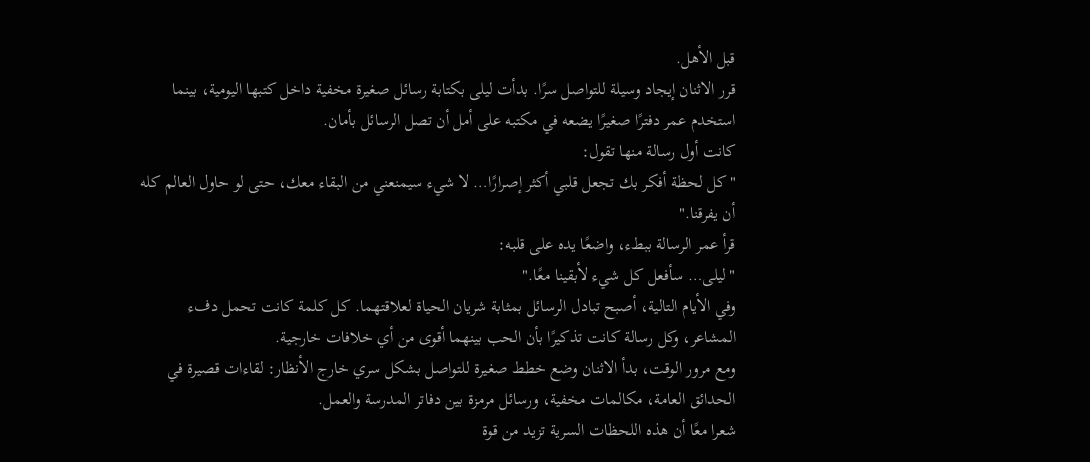قبل الأهل.
قرر الاثنان إيجاد وسيلة للتواصل سرًا. بدأت ليلى بكتابة رسائل صغيرة مخفية داخل كتبها اليومية، بينما استخدم عمر دفترًا صغيرًا يضعه في مكتبه على أمل أن تصل الرسائل بأمان.
كانت أول رسالة منها تقول:
"كل لحظة أفكر بك تجعل قلبي أكثر إصرارًا… لا شيء سيمنعني من البقاء معك، حتى لو حاول العالم كله أن يفرقنا."
قرأ عمر الرسالة ببطء، واضعًا يده على قلبه:
"ليلى… سأفعل كل شيء لأبقينا معًا."
وفي الأيام التالية، أصبح تبادل الرسائل بمثابة شريان الحياة لعلاقتهما. كل كلمة كانت تحمل دفء المشاعر، وكل رسالة كانت تذكيرًا بأن الحب بينهما أقوى من أي خلافات خارجية.
ومع مرور الوقت، بدأ الاثنان وضع خطط صغيرة للتواصل بشكل سري خارج الأنظار: لقاءات قصيرة في الحدائق العامة، مكالمات مخفية، ورسائل مرمزة بين دفاتر المدرسة والعمل.
شعرا معًا أن هذه اللحظات السرية تزيد من قوة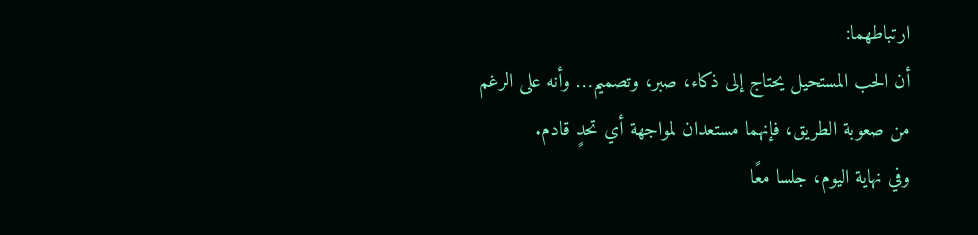ارتباطهما:
أن الحب المستحيل يحتاج إلى ذكاء، صبر، وتصميم… وأنه على الرغم من صعوبة الطريق، فإنهما مستعدان لمواجهة أي تحدٍ قادم.
وفي نهاية اليوم، جلسا معًا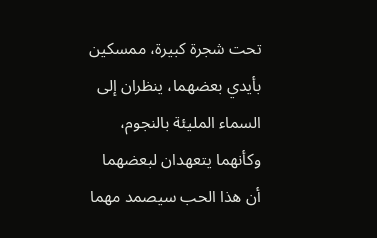تحت شجرة كبيرة، ممسكين بأيدي بعضهما، ينظران إلى السماء المليئة بالنجوم، وكأنهما يتعهدان لبعضهما أن هذا الحب سيصمد مهما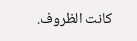كانت الظروف.